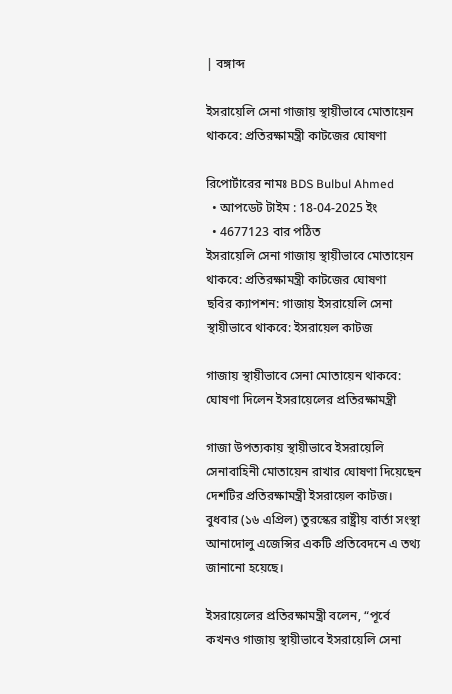| বঙ্গাব্দ

ইসরায়েলি সেনা গাজায় স্থায়ীভাবে মোতায়েন থাকবে: প্রতিরক্ষামন্ত্রী কাটজের ঘোষণা

রিপোর্টারের নামঃ BDS Bulbul Ahmed
  • আপডেট টাইম : 18-04-2025 ইং
  • 4677123 বার পঠিত
ইসরায়েলি সেনা গাজায় স্থায়ীভাবে মোতায়েন থাকবে: প্রতিরক্ষামন্ত্রী কাটজের ঘোষণা
ছবির ক্যাপশন: গাজায় ইসরায়েলি সেনা স্থায়ীভাবে থাকবে: ইসরায়েল কাটজ

গাজায় স্থায়ীভাবে সেনা মোতায়েন থাকবে: ঘোষণা দিলেন ইসরায়েলের প্রতিরক্ষামন্ত্রী

গাজা উপত্যকায় স্থায়ীভাবে ইসরায়েলি সেনাবাহিনী মোতায়েন রাখার ঘোষণা দিয়েছেন দেশটির প্রতিরক্ষামন্ত্রী ইসরায়েল কাটজ। বুধবার (১৬ এপ্রিল) তুরস্কের রাষ্ট্রীয় বার্তা সংস্থা আনাদোলু এজেন্সির একটি প্রতিবেদনে এ তথ্য জানানো হয়েছে।

ইসরায়েলের প্রতিরক্ষামন্ত্রী বলেন, “পূর্বে কখনও গাজায় স্থায়ীভাবে ইসরায়েলি সেনা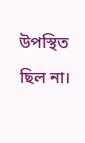উপস্থিত ছিল না।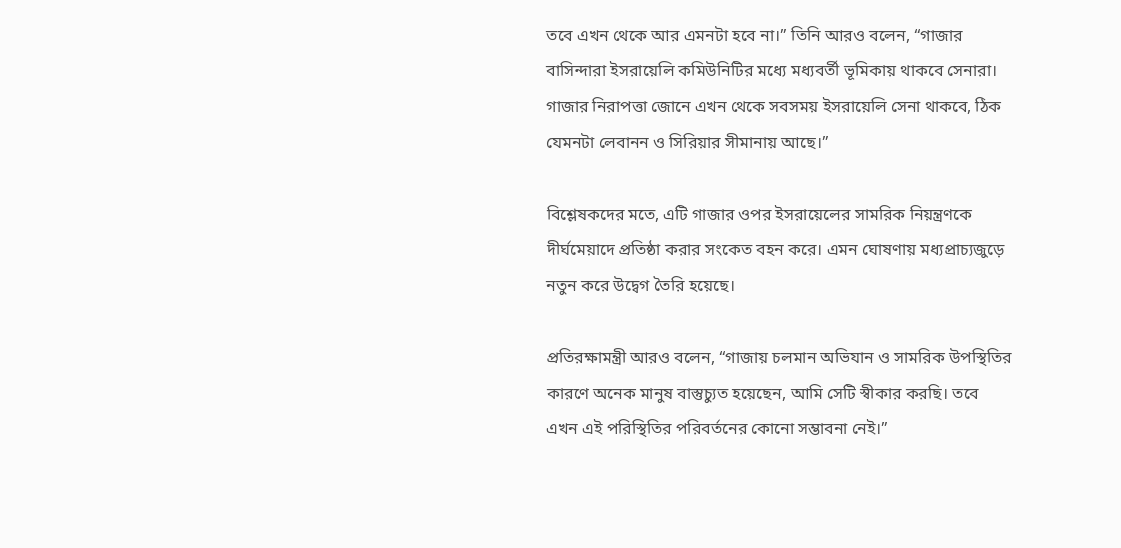তবে এখন থেকে আর এমনটা হবে না।” তিনি আরও বলেন, “গাজার বাসিন্দারা ইসরায়েলি কমিউনিটির মধ্যে মধ্যবর্তী ভূমিকায় থাকবে সেনারা। গাজার নিরাপত্তা জোনে এখন থেকে সবসময় ইসরায়েলি সেনা থাকবে, ঠিক যেমনটা লেবানন ও সিরিয়ার সীমানায় আছে।”

বিশ্লেষকদের মতে, এটি গাজার ওপর ইসরায়েলের সামরিক নিয়ন্ত্রণকে দীর্ঘমেয়াদে প্রতিষ্ঠা করার সংকেত বহন করে। এমন ঘোষণায় মধ্যপ্রাচ্যজুড়ে নতুন করে উদ্বেগ তৈরি হয়েছে।

প্রতিরক্ষামন্ত্রী আরও বলেন, “গাজায় চলমান অভিযান ও সামরিক উপস্থিতির কারণে অনেক মানুষ বাস্তুচ্যুত হয়েছেন, আমি সেটি স্বীকার করছি। তবে এখন এই পরিস্থিতির পরিবর্তনের কোনো সম্ভাবনা নেই।”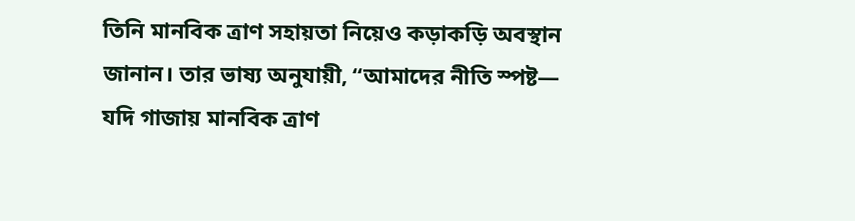তিনি মানবিক ত্রাণ সহায়তা নিয়েও কড়াকড়ি অবস্থান জানান। তার ভাষ্য অনুযায়ী, “আমাদের নীতি স্পষ্ট— যদি গাজায় মানবিক ত্রাণ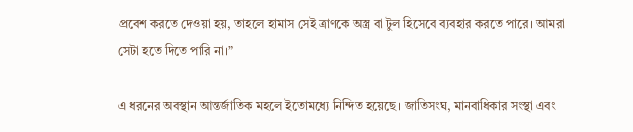প্রবেশ করতে দেওয়া হয়, তাহলে হামাস সেই ত্রাণকে অস্ত্র বা টুল হিসেবে ব্যবহার করতে পারে। আমরা সেটা হতে দিতে পারি না।”

এ ধরনের অবস্থান আন্তর্জাতিক মহলে ইতোমধ্যে নিন্দিত হয়েছে। জাতিসংঘ, মানবাধিকার সংস্থা এবং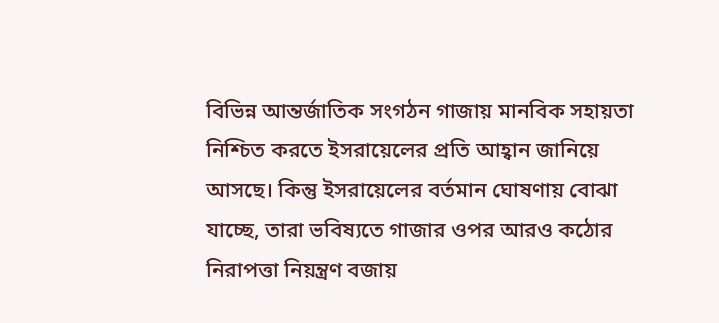বিভিন্ন আন্তর্জাতিক সংগঠন গাজায় মানবিক সহায়তা নিশ্চিত করতে ইসরায়েলের প্রতি আহ্বান জানিয়ে আসছে। কিন্তু ইসরায়েলের বর্তমান ঘোষণায় বোঝা যাচ্ছে, তারা ভবিষ্যতে গাজার ওপর আরও কঠোর নিরাপত্তা নিয়ন্ত্রণ বজায়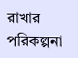রাখার পরিকল্পনা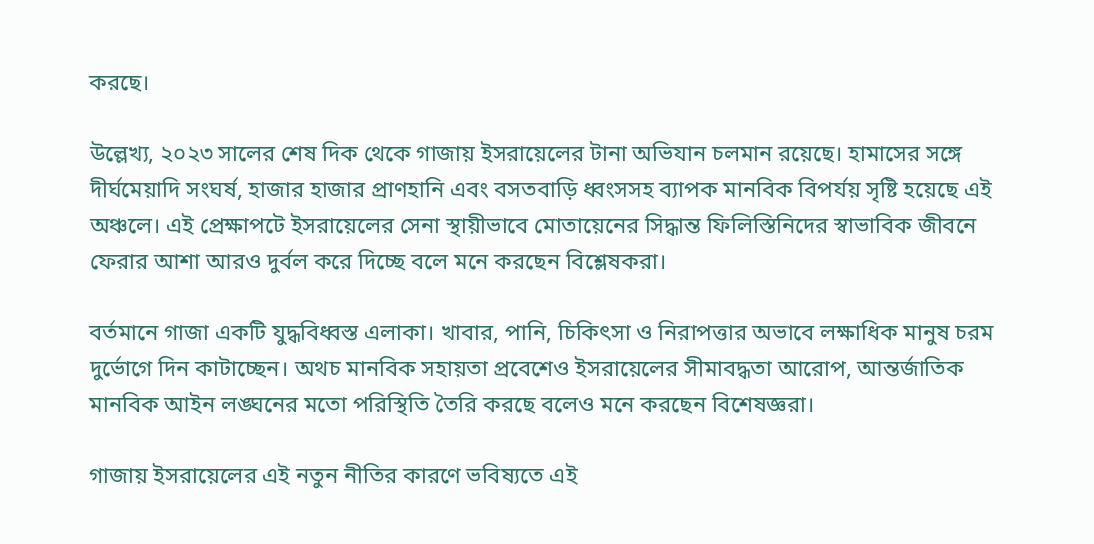করছে।

উল্লেখ্য, ২০২৩ সালের শেষ দিক থেকে গাজায় ইসরায়েলের টানা অভিযান চলমান রয়েছে। হামাসের সঙ্গে দীর্ঘমেয়াদি সংঘর্ষ, হাজার হাজার প্রাণহানি এবং বসতবাড়ি ধ্বংসসহ ব্যাপক মানবিক বিপর্যয় সৃষ্টি হয়েছে এই অঞ্চলে। এই প্রেক্ষাপটে ইসরায়েলের সেনা স্থায়ীভাবে মোতায়েনের সিদ্ধান্ত ফিলিস্তিনিদের স্বাভাবিক জীবনে ফেরার আশা আরও দুর্বল করে দিচ্ছে বলে মনে করছেন বিশ্লেষকরা।

বর্তমানে গাজা একটি যুদ্ধবিধ্বস্ত এলাকা। খাবার, পানি, চিকিৎসা ও নিরাপত্তার অভাবে লক্ষাধিক মানুষ চরম দুর্ভোগে দিন কাটাচ্ছেন। অথচ মানবিক সহায়তা প্রবেশেও ইসরায়েলের সীমাবদ্ধতা আরোপ, আন্তর্জাতিক মানবিক আইন লঙ্ঘনের মতো পরিস্থিতি তৈরি করছে বলেও মনে করছেন বিশেষজ্ঞরা।

গাজায় ইসরায়েলের এই নতুন নীতির কারণে ভবিষ্যতে এই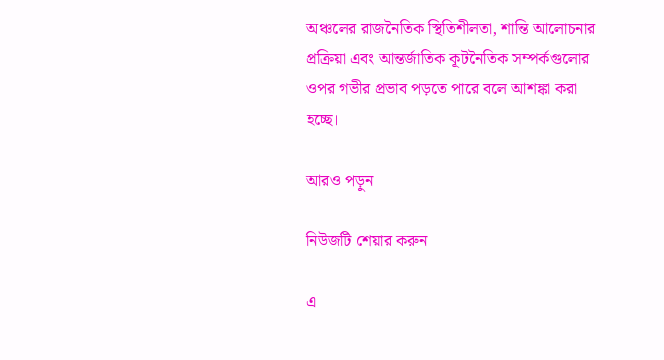অঞ্চলের রাজনৈতিক স্থিতিশীলতা, শান্তি আলোচনার প্রক্রিয়া এবং আন্তর্জাতিক কূটনৈতিক সম্পর্কগুলোর ওপর গভীর প্রভাব পড়তে পারে বলে আশঙ্কা করা হচ্ছে।

আরও পড়ুন

নিউজটি শেয়ার করুন

এ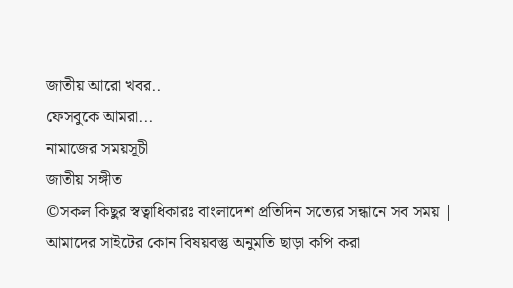জাতীয় আরো খবর..
ফেসবুকে আমরা...
নামাজের সময়সূচী
জাতীয় সঙ্গীত
©সকল কিছুর স্বত্বাধিকারঃ বাংলাদেশ প্রতিদিন সত্যের সন্ধানে সব সময় | আমাদের সাইটের কোন বিষয়বস্তু অনুমতি ছাড়া কপি করা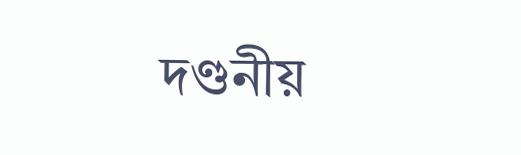দণ্ডনীয়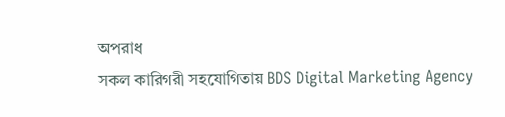অপরাধ
সকল কারিগরী সহযোগিতায় BDS Digital Marketing Agency